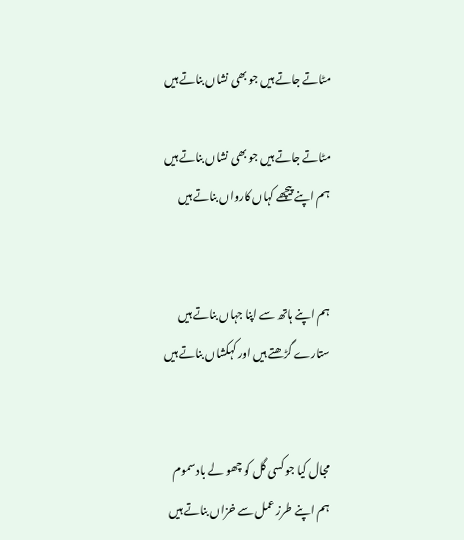مٹاتے جاتے ہیں جو بھی نشاں بناتے ہیں

مٹاتے جاتے ہیں جو بھی نشاں بناتے ہیں
ہم اپنے پیچھے کہاں کارواں بناتے ہیں


ہم اپنے ہاتھ سے اپنا جہاں بناتے ہیں
ستارے گڑھتے ہیں اور کہکشاں بناتے ہیں


مجال کیا جو کسی گل کو چھو لے باد سموم
ہم اپنے طرز عمل سے خزاں بناتے ہیں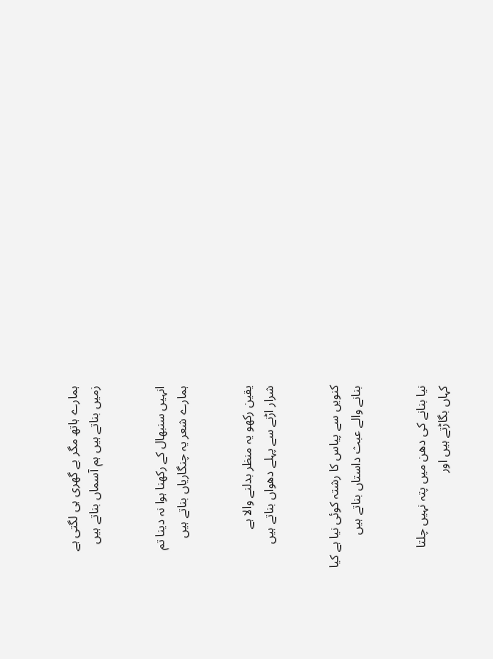ہمارے ہاتھ مگر بے گھری ہی لگتی ہے
زمیں بناتے ہیں ہم آسماں بناتے ہیں


انہیں سنبھال کے رکھنا ہوا نہ دینا تم
ہمارے شعر یہ چنگاریاں بناتے ہیں


یقین رکھو یہ منظر بدلنے والا ہے
شرار اڑنے سے پہلے دھواں بناتے ہیں


کنویں سے پیاس کا رشتہ کوئی نیا ہے کیا
بنانے والے عبث داستاں بناتے ہیں


نیا بنانے کی دھن میں پتہ نہیں چلتا
کہاں بگاڑتے ہیں اور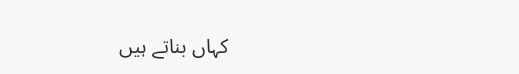کہاں بناتے ہیں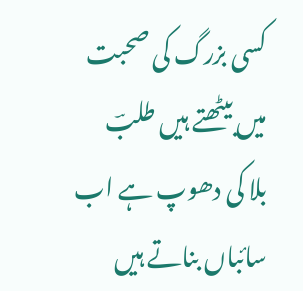کسی بزرگ کی صحبت میں بیٹھتے ہیں طلبؔ
بلا کی دھوپ ہے اب سائباں بناتے ہیں